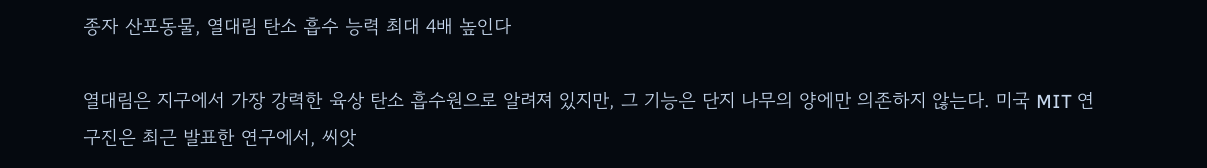종자 산포동물, 열대림 탄소 흡수 능력 최대 4배 높인다

열대림은 지구에서 가장 강력한 육상 탄소 흡수원으로 알려져 있지만, 그 기능은 단지 나무의 양에만 의존하지 않는다. 미국 MIT 연구진은 최근 발표한 연구에서, 씨앗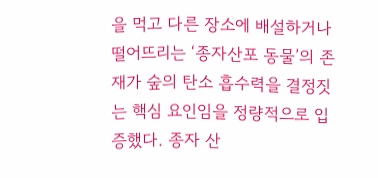을 먹고 다른 장소에 배설하거나 떨어뜨리는 ‘종자산포 동물’의 존재가 숲의 탄소 흡수력을 결정짓는 핵심 요인임을 정량적으로 입증했다. 종자 산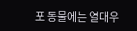포 동물에는 열대우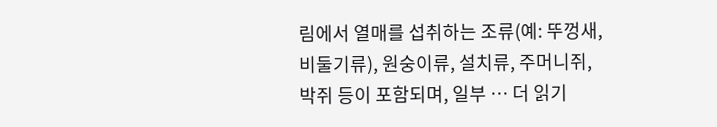림에서 열매를 섭취하는 조류(예: 뚜껑새, 비둘기류), 원숭이류, 설치류, 주머니쥐, 박쥐 등이 포함되며, 일부 … 더 읽기